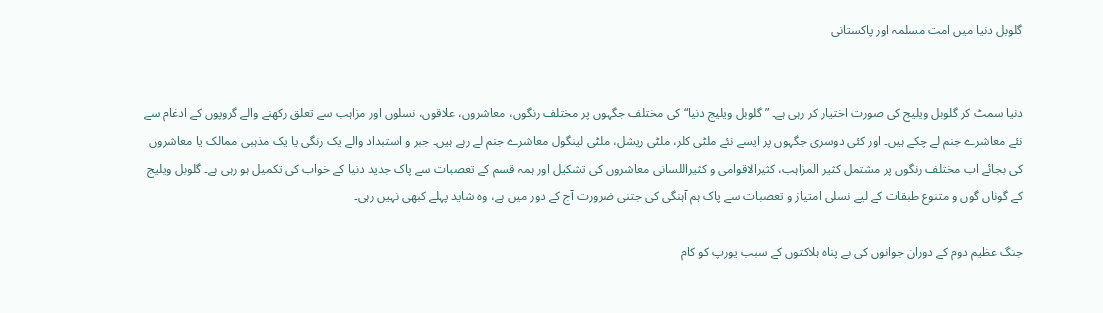گلوبل دنیا میں امت مسلمہ اور پاکستانی


دنیا سمٹ کر گلوبل ویلیج کی صورت اختیار کر رہی ہے۔ ”گلوبل ویلیج دنیا“ کی مختلف جگہوں پر مختلف رنگوں، معاشروں، علاقوں، نسلوں اور مزاہب سے تعلق رکھنے والے گروپوں کے ادغام سے نئے معاشرے جنم لے چکے ہیں۔ اور کئی دوسری جگہوں پر ایسے نئے ملٹی کلر، ملٹی ریشل، ملٹی لینگول معاشرے جنم لے رہے ہیں۔ جبر و استبداد والے یک رنگی یا یک مذہبی ممالک یا معاشروں کی بجائے اب مختلف رنگوں پر مشتمل کثیر المزاہب، کثیرالاقوامی و کثیراللسانی معاشروں کی تشکیل اور ہمہ قسم کے تعصبات سے پاک جدید دنیا کے خواب کی تکمیل ہو رہی ہے۔ گلوبل ویلیج کے گوناں گوں و متنوع طبقات کے لیے نسلی امتیاز و تعصبات سے پاک ہم آہنگی کی جتنی ضرورت آج کے دور میں ہے، وہ شاید پہلے کبھی نہیں رہی۔

جنگ عظیم دوم کے دوران جوانوں کی بے پناہ ہلاکتوں کے سبب یورپ کو کام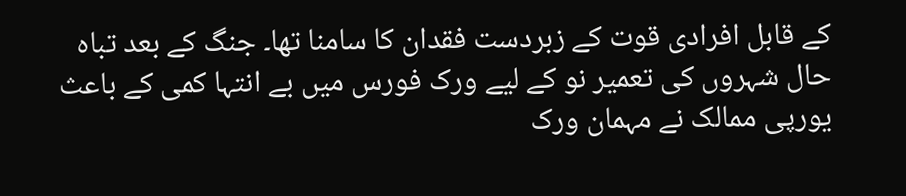کے قابل افرادی قوت کے زبردست فقدان کا سامنا تھا۔ جنگ کے بعد تباہ حال شہروں کی تعمیر نو کے لیے ورک فورس میں بے انتہا کمی کے باعث یورپی ممالک نے مہمان ورک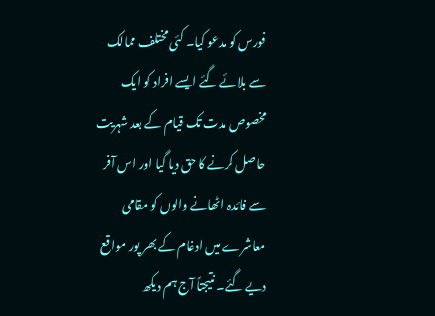فورس کو مدعو کیا۔ کئی مختلف ممالک سے بلائے گئے ایسے افراد کو ایک مخصوص مدت تک قیام کے بعد شہریت حاصل کرنے کا حق دیا گیا اور اس آفر سے فائدہ اٹھانے والوں کو مقامی معاشرے میں ادغام کے بھر پور مواقع دیے گئے۔ نتیجتاً آج ہم دیکھ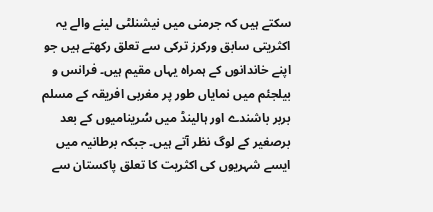سکتے ہیں کہ جرمنی میں نیشنلٹی لینے والے یہ اکثریتی سابق ورکرز ترکی سے تعلق رکھتے ہیں جو اپنے خاندانوں کے ہمراہ یہاں مقیم ہیں۔ فرانس و بیلجئم میں نمایاں طور پر مغربی افریقہ کے مسلم بربر باشندے اور ہالینڈ میں سُرینامیوں کے بعد برصغیر کے لوگ نظر آتے ہیں۔ جبکہ برطانیہ میں ایسے شہریوں کی اکثریت کا تعلق پاکستان سے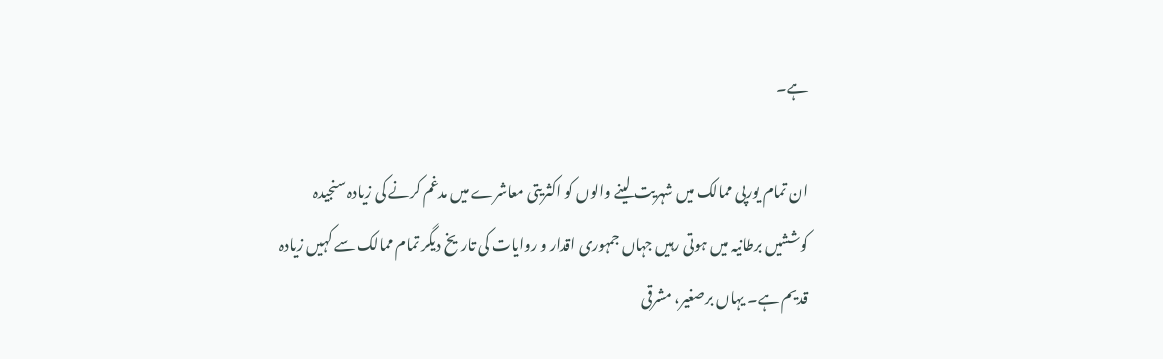ہے۔

ان تمام یورپی ممالک میں شہریت لینے والوں کو اکثریتی معاشرے میں مدغم کرنے کی زیادہ سنجیدہ کوششیں برطانیہ میں ہوتی رہیں جہاں جمہوری اقدار و روایات کی تاریخ دیگر تمام ممالک سے کہیں زیادہ قدیم ہے۔ یہاں برصغیر، مشرقی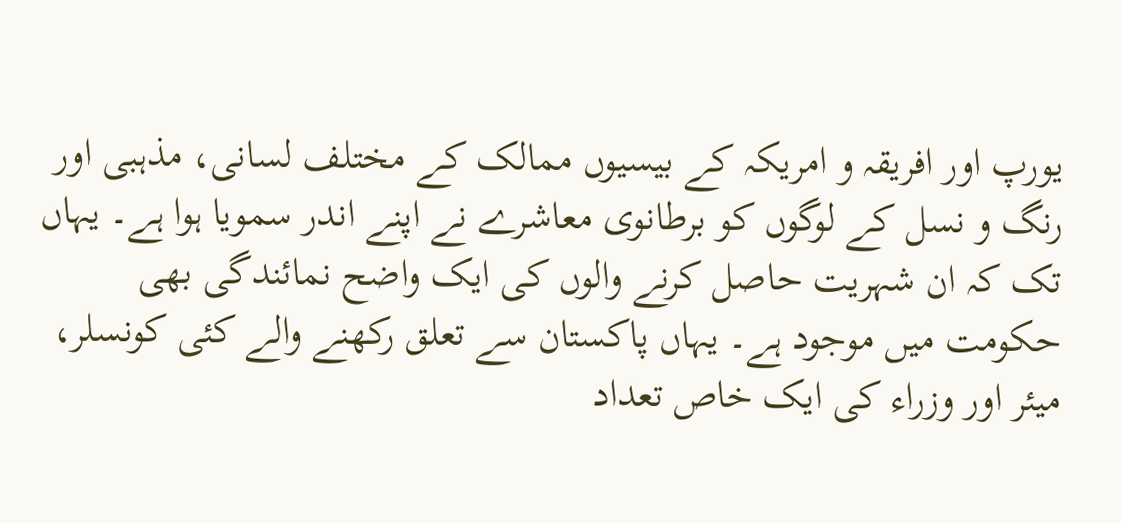یورپ اور افریقہ و امریکہ کے بیسیوں ممالک کے مختلف لسانی، مذہبی اور رنگ و نسل کے لوگوں کو برطانوی معاشرے نے اپنے اندر سمویا ہوا ہے۔ یہاں تک کہ ان شہریت حاصل کرنے والوں کی ایک واضح نمائندگی بھی حکومت میں موجود ہے۔ یہاں پاکستان سے تعلق رکھنے والے کئی کونسلر، میئر اور وزراء کی ایک خاص تعداد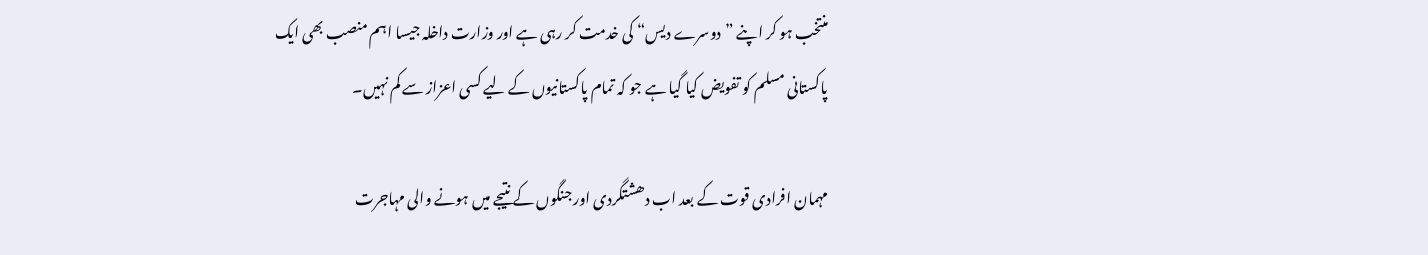منتخب ہو کر اپنے ”دوسرے دیس“ کی خدمت کر رہی ہے اور وزارت داخلہ جیسا اہم منصب بھی ایک پاکستانی مسلم کو تفویض کیا گیا ہے جو کہ تمام پاکستانیوں کے لیے کسی اعزاز سے کم نہیں۔

مہمان افرادی قوت کے بعد اب دھشتگردی اور جنگوں کے نتیجے میں ہونے والی مہاجرت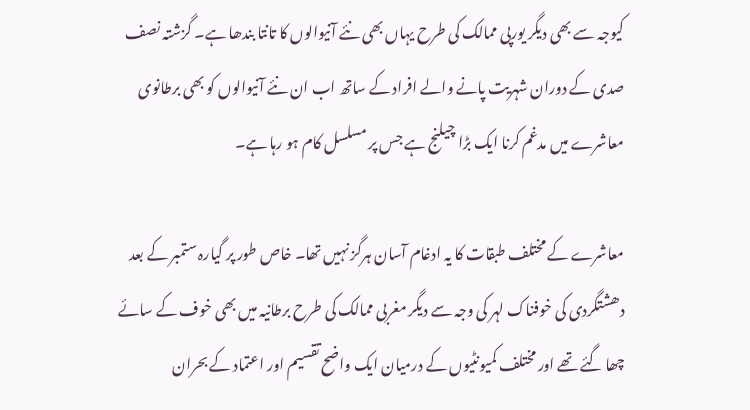کیوجہ سے بھی دیگر یورپی ممالک کی طرح یہاں بھی نئے آنیوالوں کا تانتا بندھا ہے۔ گزشتہ نصف صدی کے دوران شہریت پانے والے افراد کے ساتھ اب ان نئے آنیوالوں کو بھی برطانوی معاشرے میں مدغم کرنا ایک بڑا چیلنج ہے جس پر مسلسل کام ہو رہا ہے۔

معاشرے کے مختلف طبقات کا یہ ادغام آسان ہرگز نہیں تھا۔ خاص طور پر گیارہ ستمبر کے بعد دھشتگردی کی خوفناک لہر کی وجہ سے دیگر مغربی ممالک کی طرح برطانیہ میں بھی خوف کے سائے چھا گئے تھے اور مختلف کمیونٹیوں کے درمیان ایک واضح تقسیم اور اعتماد کے بحران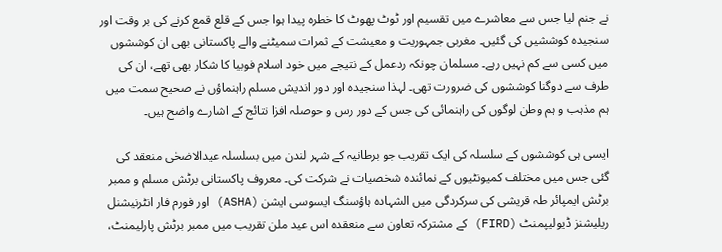نے جنم لیا جس سے معاشرے میں تقسیم اور ٹوٹ پھوٹ کا خطرہ پیدا ہوا جس کے قلع قمع کرنے کی بر وقت اور سنجیدہ کوششیں کی گئیں۔ مغربی جمہوریت و معیشت کے ثمرات سمیٹنے والے پاکستانی بھی ان کوششوں میں کسی سے کم نہیں رہے۔ مسلمان چونکہ ردعمل کے نتیجے میں خود اسلام فوبیا کا شکار بھی تھے، ان کی طرف سے دوگنا کوششوں کی ضرورت تھی۔ لہذا سنجیدہ اور دور اندیش مسلم راہنماؤں نے صحیح سمت میں ہم مذہب و ہم وطن لوگوں کی راہنمائی کی جس کے دور رس و حوصلہ افزا نتائج کے اشارے واضح ہیں۔

ایسی ہی کوششوں کے سلسلہ کی ایک تقریب جو برطانیہ کے شہر لندن میں بسلسلہ عیدالاضحٰی منعقد کی گئی جس میں مختلف کمیونٹیوں کے نمائندہ شخصیات نے شرکت کی۔ معروف پاکستانی برٹش مسلم و ممبر برٹش ایمپائر طہ قریشی کی سرکردگی میں الشہادہ ہاؤسنگ ایسوسی ایشن (ASHA) اور فورم فار انٹرنیشنل ریلیشنز ڈیولیپمنٹ (FIRD) کے مشترکہ تعاون سے منعقدہ اس عید ملن تقریب میں ممبر برٹش پارلیمنٹ،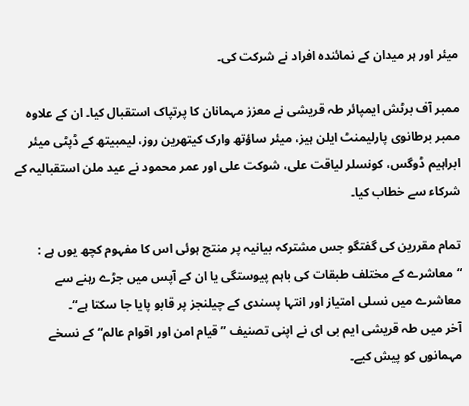میئر اور ہر میدان کے نمائندہ افراد نے شرکت کی۔

ممبر آف برٹش ایمپائر طہ قریشی نے معزز مہمانان کا پرتپاک استقبال کیا۔ ان کے علاوہ ممبر برطانوی پارلیمنٹ ایلن ہیز، میئر ساؤتھ وارک کیتھرین روز، لیمبیتھ کے ڈپٹی میئر ابراہیم ڈوگس، کونسلر لیاقت علی، شوکت علی اور عمر محمود نے عید ملن استقبالیہ کے شرکاء سے خطاب کیا۔

تمام مقررین کی گفتگو جس مشترکہ بیانیہ پر منتج ہوئی اس کا مفہوم کچھ یوں ہے :
“معاشرے کے مختلف طبقات کی باہم پیوستگی یا ان کے آپس میں جڑے رہنے سے معاشرے میں نسلی امتیاز اور انتہا پسندی کے چیلنجز پر قابو پایا جا سکتا ہے“۔
آخر میں طہ قریشی ایم بی ای نے اپنی تصنیف ”قیام امن اور اقوام عالم“ کے نسخے مہمانوں کو پیش کیے۔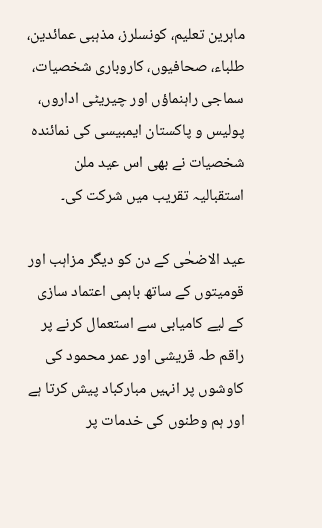ماہرین تعلیم، کونسلرز، مذہبی عمائدین، طلباء، صحافیوں، کاروباری شخصیات، سماجی راہنماؤں اور چیریٹی اداروں، پولیس و پاکستان ایمبیسی کی نمائندہ شخصیات نے بھی اس عید ملن استقبالیہ تقریب میں شرکت کی۔

عید الاضحٰی کے دن کو دیگر مزاہب اور قومیتوں کے ساتھ باہمی اعتماد سازی کے لیے کامیابی سے استعمال کرنے پر راقم طہ قریشی اور عمر محمود کی کاوشوں پر انہیں مبارکباد پیش کرتا ہے اور ہم وطنوں کی خدمات پر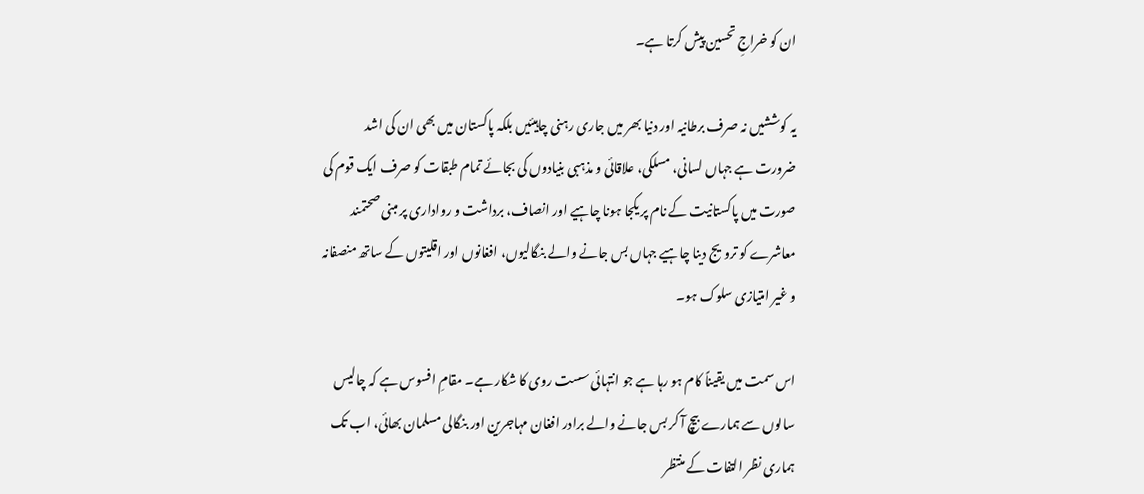ان کو خراجِ تحسین پیش کرتا ہے۔

یہ کوششیں نہ صرف برطانیہ اور دنیا بھر میں جاری رہنی چاہیئیں بلکہ پاکستان میں بھی ان کی اشد ضرورت ہے جہاں لسانی، مسلکی، علاقائی و مذہبی بنیادوں کی بجائے تمام طبقات کو صرف ایک قوم کی صورت میں پاکستانیت کے نام پر یکجا ہونا چاہیے اور انصاف، برداشت و رواداری پر مبنی صحتمند معاشرے کو ترویج دینا چاہیے جہاں بس جانے والے بنگالیوں، افغانوں اور اقلیتوں کے ساتھ منصفانہ و غیر امتیازی سلوک ہو۔

اس سمت میں یقیناً کام ہو رہا ہے جو انتہائی سست روی کا شکار ہے۔ مقامِ افسوس ہے کہ چالیس سالوں سے ہمارے بیچ آ کر بس جانے والے برادر افغان مہاجرین اور بنگالی مسلمان بھائی، اب تک ہماری نظر التفات کے منتظر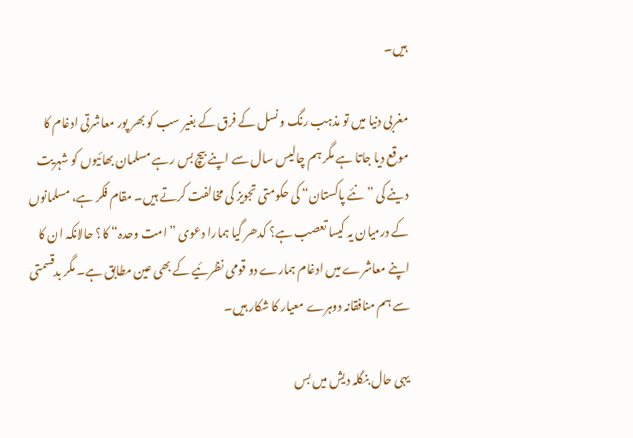ہیں۔

مغربی دنیا میں تو مذہب رنگ و نسل کے فرق کے بغیر سب کو بھر پور معاشرتی ادغام کا موقع دیا جاتا ہے مگر ہم چالیس سال سے اپنے بیچ بس رہے مسلمان بھائیوں کو شہریت دینے کی ”نئے پاکستان“ کی حکومتی تجویز کی مخالفت کرتے ہیں۔ مقام فکر ہے، مسلمانوں کے درمیان یہ کیسا تعصب ہے؟ کدھر گیا ہمارا دعوی ”امت وحدہ“ کا؟ حالانکہ ان کا اپنے معاشرے میں ادغام ہمارے دو قومی نظرئیے کے بھی عین مطابق ہے۔ مگر بدقسمتی سے ہم منافقانہ دوہرے معیار کا شکار ہیں۔

یہی حال بنگلہ دیش میں بس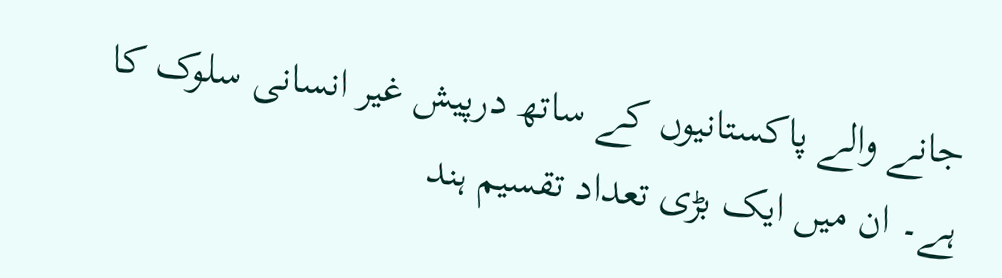جانے والے پاکستانیوں کے ساتھ درپیش غیر انسانی سلوک کا ہے۔ ان میں ایک بڑی تعداد تقسیم ہند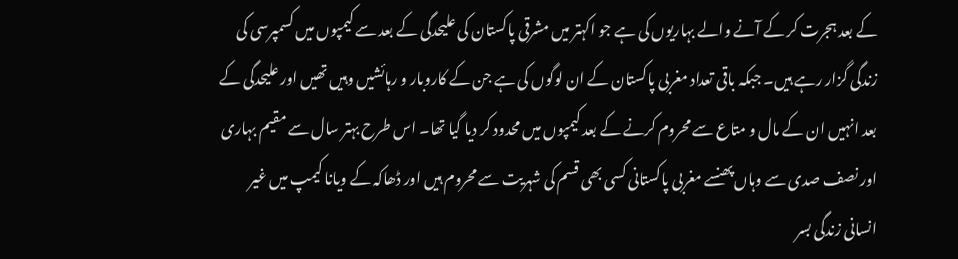کے بعد ہجرت کر کے آنے والے بہاریوں کی ہے جو اکہتر میں مشرقی پاکستان کی علیحدگی کے بعد سے کیمپوں میں کسمپرسی کی زندگی گزار رہے ہیں۔ جبکہ باقی تعداد مغربی پاکستان کے ان لوگوں کی ہے جن کے کاروبار و رہائشیں وہیں تھیں اور علیحدگی کے بعد انہیں ان کے مال و متاع سے محروم کرنے کے بعد کیمپوں میں محدود کر دیا گیا تھا۔ اس طرح بہتر سال سے مقیم بہاری اور نصف صدی سے وہاں پھنسے مغربی پاکستانی کسی بھی قسم کی شہریت سے محروم ہیں اور ڈھاکہ کے ویانا کیمپ میں غیر انسانی زندگی بسر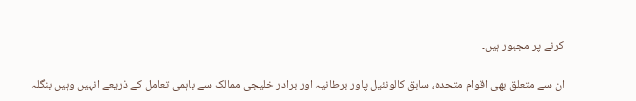کرنے پر مجبور ہیں۔

ان سے متعلق بھی اقوام متحدہ، سابق کالونئیل پاور برطانیہ اور برادر خلیجی ممالک سے باہمی تعامل کے ذریعے انہیں وہیں بنگلہ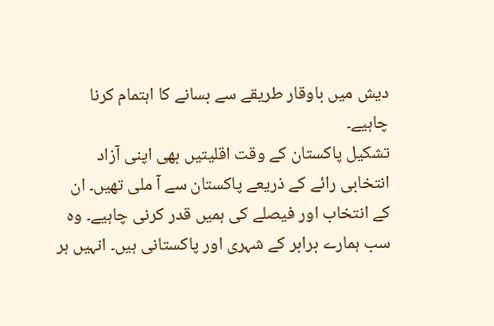دیش میں باوقار طریقے سے بسانے کا اہتمام کرنا چاہیے۔
تشکیل پاکستان کے وقت اقلیتیں بھی اپنی آزاد انتخابی رائے کے ذریعے پاکستان سے آ ملی تھیں۔ ان کے انتخاب اور فیصلے کی ہمیں قدر کرنی چاہیے۔ وہ سب ہمارے برابر کے شہری اور پاکستانی ہیں۔ انہیں ہر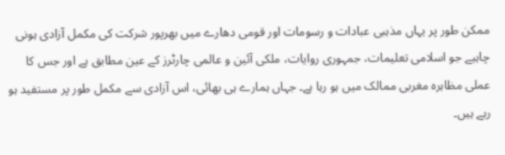ممکن طور پر یہاں مذہبی عبادات و رسومات اور قومی دھارے میں بھرپور شرکت کی مکمل آزادی ہونی چاہیے جو اسلامی تعلیمات، جمہوری روایات، ملکی آئین و عالمی چارٹرز کے عین مطابق ہے اور جس کا عملی مظاہرہ مغربی ممالک میں ہو رہا ہے۔ جہاں ہمارے ہی بھائی، اس آزادی سے مکمل طور پر مستفید ہو رہے ہیں۔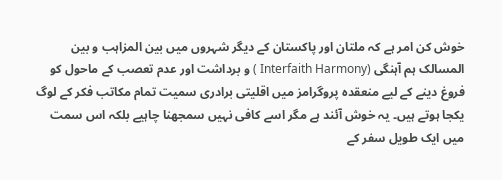خوش کن امر ہے کہ ملتان اور پاکستان کے دیگر شہروں میں بین المزاہب و بین المسالک ہم آہنگی (Interfaith Harmony ) و برداشت اور عدم تعصب کے ماحول کو فروغ دینے کے لیے منعقدہ پروگرامز میں اقلیتی برادری سمیت تمام مکاتب فکر کے لوگ یکجا ہوتے ہیں۔ یہ خوش آئند ہے مگر اسے کافی نہیں سمجھنا چاہیے بلکہ اس سمت میں ایک طویل سفر کے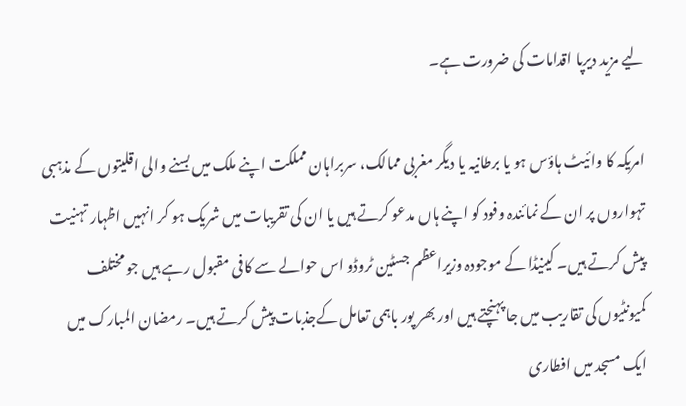لیے مزید دیرپا اقدامات کی ضرورت ہے۔

امریکہ کا وائیٹ ہاؤس ہو یا برطانیہ یا دیگر مغربی ممالک، سربراہان مملکت اپنے ملک میں بسنے والی اقلیتوں کے مذہبی تہواروں پر ان کے نمائندہ وفود کو اپنے ہاں مدعو کرتے ہیں یا ان کی تقریبات میں شریک ہو کر انہیں اظہار تہنیت پیش کرتے ہیں۔ کینیڈا کے موجودہ وزیراعظم جسٹین ٹروڈو اس حوالے سے کافی مقبول رہے ہیں جو مختلف کمیونٹیوں کی تقاریب میں جا پہنچتے ہیں اور بھر پور باہمی تعامل کےجذبات پیش کرتے ہیں۔ رمضان المبارک میں ایک مسجد میں افطاری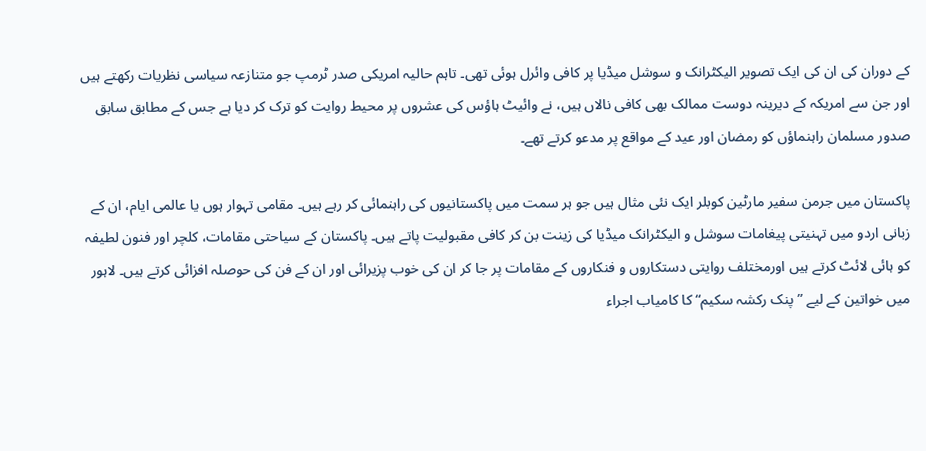کے دوران کی ان کی ایک تصویر الیکٹرانک و سوشل میڈیا پر کافی وائرل ہوئی تھی۔ تاہم حالیہ امریکی صدر ٹرمپ جو متنازعہ سیاسی نظریات رکھتے ہیں اور جن سے امریکہ کے دیرینہ دوست ممالک بھی کافی نالاں ہیں، نے وائیٹ ہاؤس کی عشروں پر محیط روایت کو ترک کر دیا ہے جس کے مطابق سابق صدور مسلمان راہنماؤں کو رمضان اور عید کے مواقع پر مدعو کرتے تھے۔

پاکستان میں جرمن سفیر مارٹین کوبلر ایک نئی مثال ہیں جو ہر سمت میں پاکستانیوں کی راہنمائی کر رہے ہیں۔ مقامی تہوار ہوں یا عالمی ایام، ان کے زبانی اردو میں تہنیتی پیغامات سوشل و الیکٹرانک میڈیا کی زینت بن کر کافی مقبولیت پاتے ہیں۔ پاکستان کے سیاحتی مقامات، کلچر اور فنون لطیفہ کو ہائی لائٹ کرتے ہیں اورمختلف روایتی دستکاروں و فنکاروں کے مقامات پر جا کر ان کی خوب پزیرائی اور ان کے فن کی حوصلہ افزائی کرتے ہیں۔ لاہور میں خواتین کے لیے ”پنک رکشہ سکیم“ کا کامیاب اجراء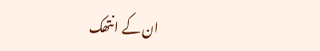ان کے انتھک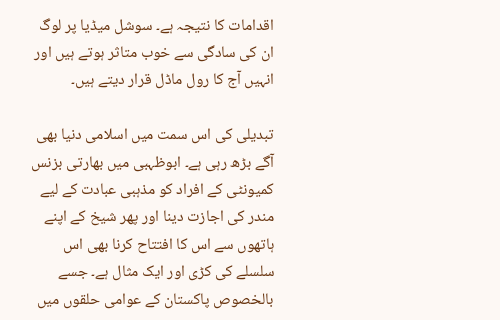اقدامات کا نتیجہ ہے۔ سوشل میڈیا پر لوگ ان کی سادگی سے خوب متاثر ہوتے ہیں اور انہیں آج کا رول ماڈل قرار دیتے ہیں۔

تبدیلی کی اس سمت میں اسلامی دنیا بھی آگے بڑھ رہی ہے۔ ابوظہبی میں بھارتی بزنس کمیونٹی کے افراد کو مذہبی عبادت کے لیے مندر کی اجازت دینا اور پھر شیخ کے اپنے ہاتھوں سے اس کا افتتاح کرنا بھی اس سلسلے کی کڑی اور ایک مثال ہے۔ جسے بالخصوص پاکستان کے عوامی حلقوں میں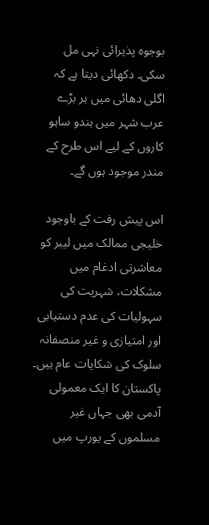بوجوہ پذیرائی نہی مل سکی۔ دکھائی دیتا ہے کہ اگلی دھائی میں ہر بڑے عرب شہر میں ہندو ساہو کاروں کے لیے اس طرح کے مندر موجود ہوں گے۔

اس پیش رفت کے باوجود خلیجی ممالک میں لیبر کو معاشرتی ادغام میں مشکلات، شہریت کی سہولیات کی عدم دستیابی اور امتیازی و غیر منصفانہ سلوک کی شکایات عام ہیں۔ پاکستان کا ایک معمولی آدمی بھی جہاں غیر مسلموں کے یورپ میں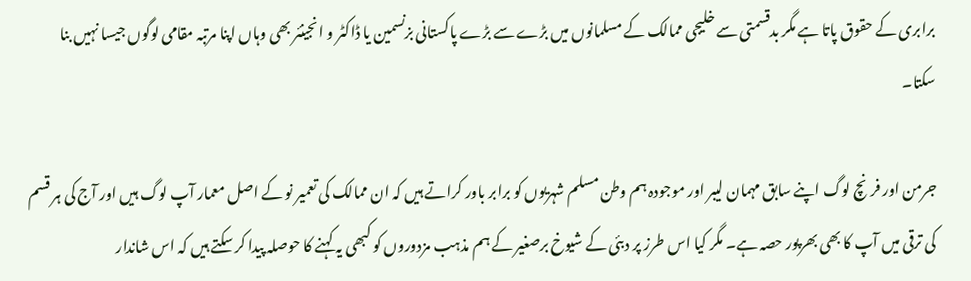برابری کے حقوق پاتا ہے مگر بدقسمتی سے خلیجی ممالک کے مسلمانوں میں بڑے سے بڑے پاکستانی بزنسمین یا ڈاکٹر و انجینئر بھی وہاں اپنا مرتبہ مقامی لوگوں جیسا نہیں بنا سکتا۔

جرمن اور فرنچ لوگ اپنے سابق مہمان لیبر اور موجودہ ہم وطن مسلم شہریوں کو برابر باور کراتے ہیں کہ ان ممالک کی تعمیر نو کے اصل معمار آپ لوگ ہیں اور آج کی ہر قسم کی ترقی میں آپ کا بھی بھرپور حصہ ہے۔ مگر کیا اس طرز پر دبئی کے شیوخ برصغیر کے ہم مذہب مزدوروں کو کبھی یہ کہنے کا حوصلہ پیدا کر سکتے ہیں کہ اس شاندار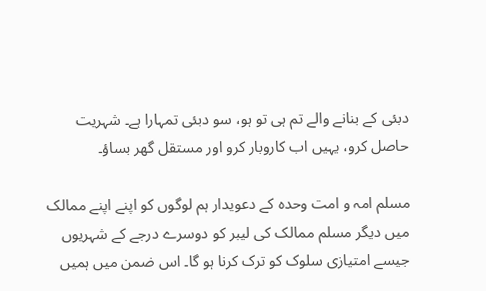دبئی کے بنانے والے تم ہی تو ہو، سو دبئی تمہارا ہے۔ شہریت حاصل کرو، یہیں اب کاروبار کرو اور مستقل گھر بساؤ۔

مسلم امہ و امت وحدہ کے دعویدار ہم لوگوں کو اپنے اپنے ممالک میں دیگر مسلم ممالک کی لیبر کو دوسرے درجے کے شہریوں جیسے امتیازی سلوک کو ترک کرنا ہو گا۔ اس ضمن میں ہمیں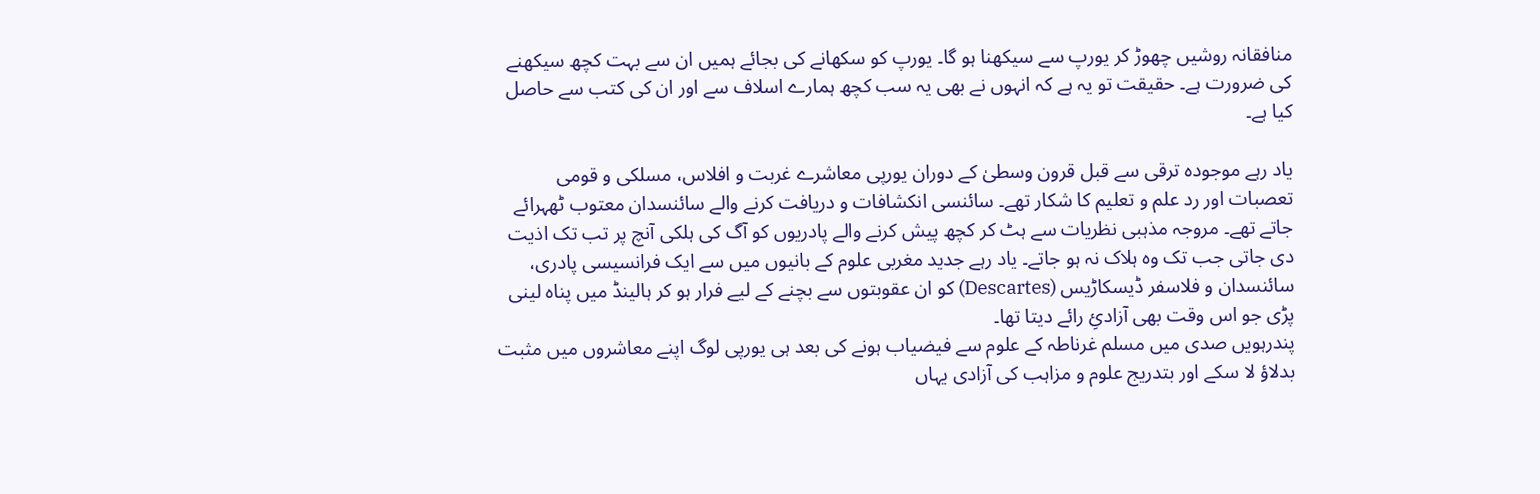منافقانہ روشیں چھوڑ کر یورپ سے سیکھنا ہو گا۔ یورپ کو سکھانے کی بجائے ہمیں ان سے بہت کچھ سیکھنے کی ضرورت ہے۔ حقیقت تو یہ ہے کہ انہوں نے بھی یہ سب کچھ ہمارے اسلاف سے اور ان کی کتب سے حاصل کیا ہے۔

یاد رہے موجودہ ترقی سے قبل قرون وسطیٰ کے دوران یورپی معاشرے غربت و افلاس، مسلکی و قومی تعصبات اور رد علم و تعلیم کا شکار تھے۔ سائنسی انکشافات و دریافت کرنے والے سائنسدان معتوب ٹھہرائے جاتے تھے۔ مروجہ مذہبی نظریات سے ہٹ کر کچھ پیش کرنے والے پادریوں کو آگ کی ہلکی آنچ پر تب تک اذیت دی جاتی جب تک وہ ہلاک نہ ہو جاتے۔ یاد رہے جدید مغربی علوم کے بانیوں میں سے ایک فرانسیسی پادری، سائنسدان و فلاسفر ڈیسکاڑیس (Descartes) کو ان عقوبتوں سے بچنے کے لیے فرار ہو کر ہالینڈ میں پناہ لینی پڑی جو اس وقت بھی آزادئِ رائے دیتا تھا۔
پندرہویں صدی میں مسلم غرناطہ کے علوم سے فیضیاب ہونے کی بعد ہی یورپی لوگ اپنے معاشروں میں مثبت بدلاؤ لا سکے اور بتدریج علوم و مزاہب کی آزادی یہاں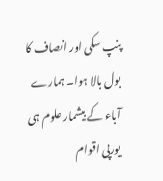پنپ سکی اور انصاف کا بول بالا ہوا۔ ہمارے آباء کے بیشمار علوم ہی یورپی اقوام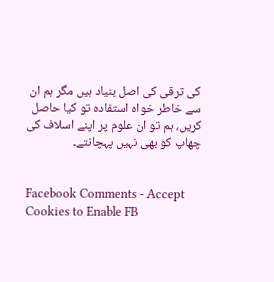کی ترقی کی اصل بنیاد ہیں مگر ہم ان سے خاطر خواہ استفادہ تو کیا حاصل کریں، ہم تو ان علوم پر اپنے اسلاف کی چھاپ کو بھی نہیں پہچانتے۔


Facebook Comments - Accept Cookies to Enable FB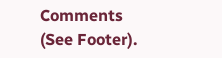Comments (See Footer).